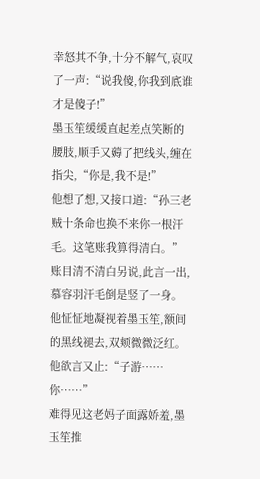幸怒其不争,十分不解气,哀叹了一声:“说我傻,你我到底谁才是傻子!”
墨玉笙缓缓直起差点笑断的腰肢,顺手又薅了把线头,缠在指尖,“你是,我不是!”
他想了想,又接口道:“孙三老贼十条命也换不来你一根汗毛。这笔账我算得清白。”
账目清不清白另说,此言一出,慕容羽汗毛倒是竖了一身。
他怔怔地凝视着墨玉笙,额间的黑线褪去,双颊微微泛红。
他欲言又止:“子游……你……”
难得见这老妈子面露娇羞,墨玉笙推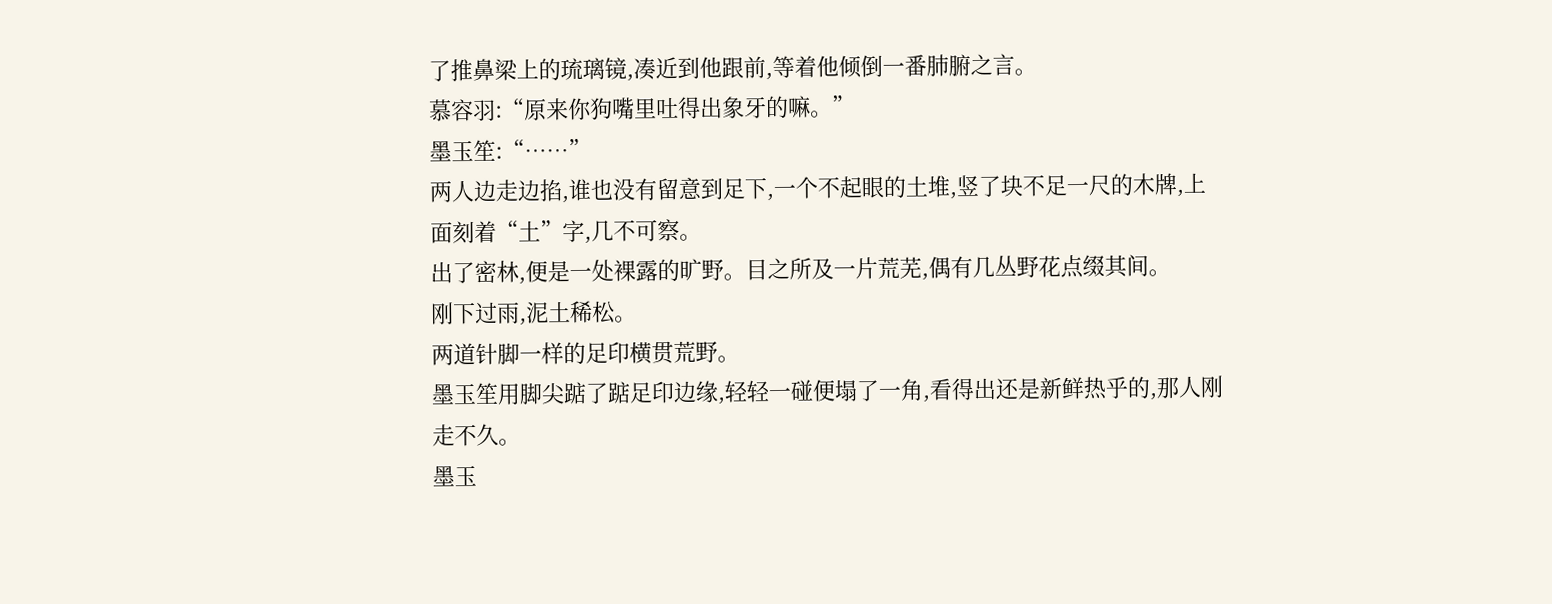了推鼻梁上的琉璃镜,凑近到他跟前,等着他倾倒一番肺腑之言。
慕容羽:“原来你狗嘴里吐得出象牙的嘛。”
墨玉笙:“……”
两人边走边掐,谁也没有留意到足下,一个不起眼的土堆,竖了块不足一尺的木牌,上面刻着“土”字,几不可察。
出了密林,便是一处裸露的旷野。目之所及一片荒芜,偶有几丛野花点缀其间。
刚下过雨,泥土稀松。
两道针脚一样的足印横贯荒野。
墨玉笙用脚尖踮了踮足印边缘,轻轻一碰便塌了一角,看得出还是新鲜热乎的,那人刚走不久。
墨玉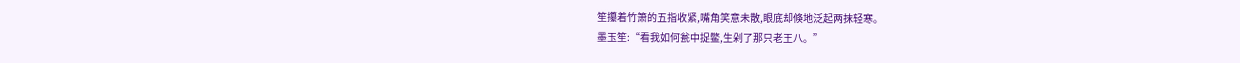笙攥着竹箫的五指收紧,嘴角笑意未散,眼底却倏地泛起两抹轻寒。
墨玉笙:“看我如何瓮中捉鳖,生剁了那只老王八。”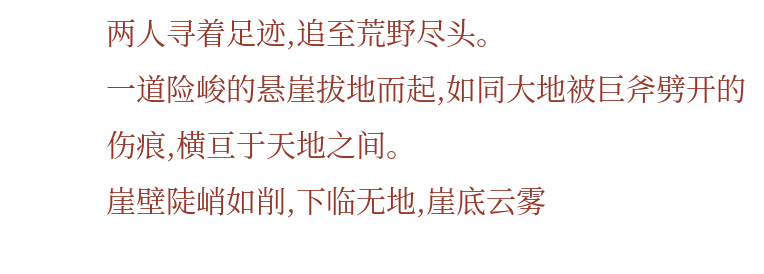两人寻着足迹,追至荒野尽头。
一道险峻的悬崖拔地而起,如同大地被巨斧劈开的伤痕,横亘于天地之间。
崖壁陡峭如削,下临无地,崖底云雾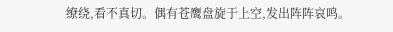缭绕,看不真切。偶有苍鹰盘旋于上空,发出阵阵哀鸣。